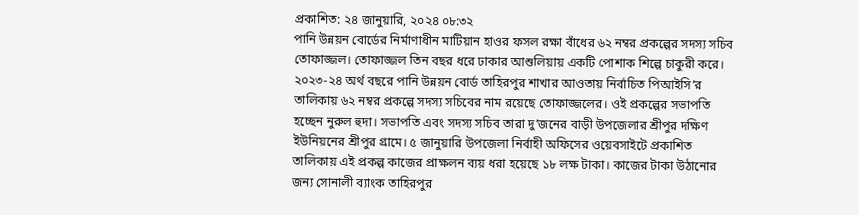প্রকাশিত: ২৪ জানুয়ারি, ২০২৪ ০৮:৩২
পানি উন্নয়ন বোর্ডের নির্মাণাধীন মাটিয়ান হাওর ফসল রক্ষা বাঁধের ৬২ নম্বর প্রকল্পের সদস্য সচিব তোফাজ্জল। তোফাজ্জল তিন বছর ধরে ঢাকার আশুলিয়ায় একটি পোশাক শিল্পে চাকুরী করে। ২০২৩-২৪ অর্থ বছরে পানি উন্নয়ন বোর্ড তাহিরপুর শাখার আওতায় নির্বাচিত পিআইসি’র তালিকায় ৬২ নম্বর প্রকল্পে সদস্য সচিবের নাম রয়েছে তোফাজ্জলের। ওই প্রকল্পের সভাপতি হচ্ছেন নুরুল হুদা। সভাপতি এবং সদস্য সচিব তারা দু’জনের বাড়ী উপজেলার শ্রীপুর দক্ষিণ ইউনিয়নের শ্রীপুর গ্রামে। ৫ জানুয়ারি উপজেলা নির্বাহী অফিসের ওয়েবসাইটে প্রকাশিত তালিকায় এই প্রকল্প কাজের প্রাক্ষলন ব্যয় ধরা হয়েছে ১৮ লক্ষ টাকা। কাজের টাকা উঠানোর জন্য সোনালী ব্যাংক তাহিরপুর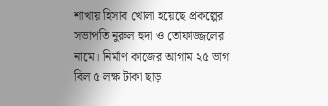শাখায় হিসাব খোলা হয়েছে প্রকল্পের সভাপতি নুরুল হুদা ও তোফাজ্জলের নামে। নির্মাণ কাজের আগাম ২৫ ভাগ বিল ৫ লক্ষ টাকা ছাড়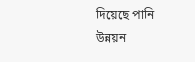দিয়েছে পানি উন্নয়ন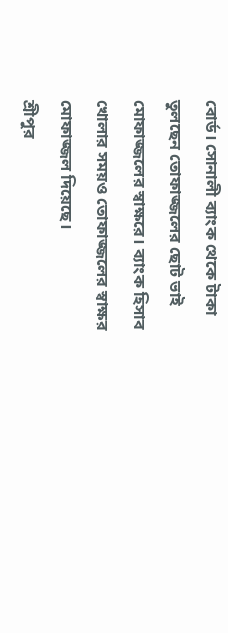বোর্ড। সোনালী ব্যাংক থেকে টাকা তুলছেন তোফাজ্জলের ছোট ভাই মোফাজ্জলের স্বাক্ষরে। ব্যাংক হিসাব খোলার সময়ও তোফাজ্জলের স্বাক্ষর মোফাজ্জল দিয়েছে।
শ্রীপুর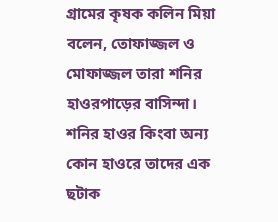গ্রামের কৃষক কলিন মিয়া বলেন, তোফাজ্জল ও মোফাজ্জল তারা শনির হাওরপাড়ের বাসিন্দা। শনির হাওর কিংবা অন্য কোন হাওরে তাদের এক ছটাক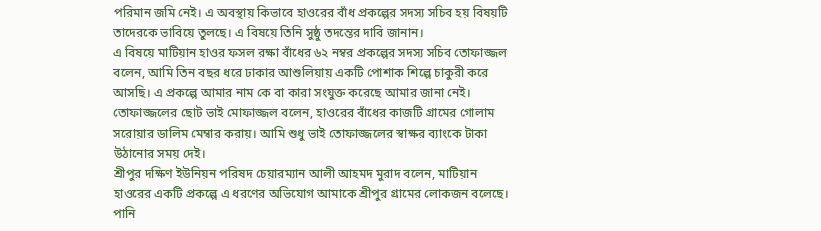পরিমান জমি নেই। এ অবস্থায় কিভাবে হাওরের বাঁধ প্রকল্পের সদস্য সচিব হয় বিষয়টি তাদেরকে ভাবিয়ে তুলছে। এ বিষয়ে তিনি সুষ্ঠু তদন্তের দাবি জানান।
এ বিষয়ে মাটিয়ান হাওর ফসল রক্ষা বাঁধের ৬২ নম্বর প্রকল্পের সদস্য সচিব তোফাজ্জল বলেন, আমি তিন বছর ধরে ঢাকার আশুলিয়ায় একটি পোশাক শিল্পে চাকুরী করে আসছি। এ প্রকল্পে আমার নাম কে বা কারা সংযুক্ত করেছে আমার জানা নেই।
তোফাজ্জলের ছোট ভাই মোফাজ্জল বলেন, হাওরের বাঁধের কাজটি গ্রামের গোলাম সরোয়ার ডালিম মেম্বার করায়। আমি শুধু ভাই তোফাজ্জলের স্বাক্ষর ব্যাংকে টাকা উঠানোর সময় দেই।
শ্রীপুর দক্ষিণ ইউনিয়ন পরিষদ চেয়ারম্যান আলী আহমদ মুরাদ বলেন, মাটিয়ান হাওরের একটি প্রকল্পে এ ধরণের অভিযোগ আমাকে শ্রীপুর গ্রামের লোকজন বলেছে।
পানি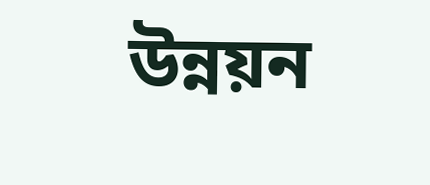উন্নয়ন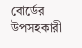বোর্ডের উপসহকারী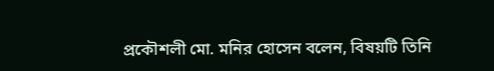প্রকৌশলী মো. মনির হোসেন বলেন, বিষয়টি তিনি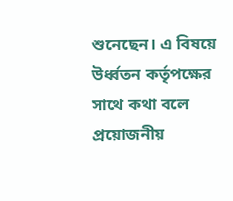শুনেছেন। এ বিষয়ে উর্ধ্বতন কর্তৃপক্ষের সাথে কথা বলে প্রয়োজনীয়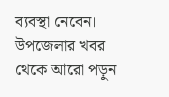ব্যবস্থা নেবেন।
উপজেলার খবর থেকে আরো পড়ুন